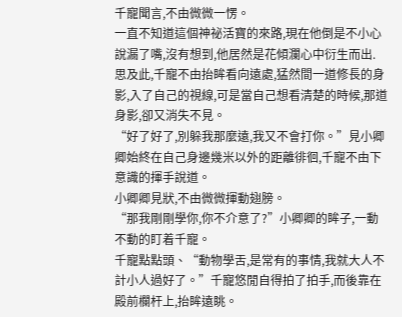千寵聞言,不由微微一愣。
一直不知道這個神祕活寶的來路,現在他倒是不小心說漏了嘴,沒有想到,他居然是花傾瀾心中衍生而出.
思及此,千寵不由抬眸看向遠處,猛然間一道修長的身影,入了自己的視線,可是當自己想看清楚的時候,那道身影,卻又消失不見。
“好了好了,別躲我那麼遠,我又不會打你。”見小卿卿始終在自己身邊幾米以外的距離徘徊,千寵不由下意識的揮手說道。
小卿卿見狀,不由微微揮動翅膀。
“那我剛剛學你,你不介意了?”小卿卿的眸子,一動不動的盯着千寵。
千寵點點頭、“動物學舌,是常有的事情,我就大人不計小人過好了。”千寵悠閒自得拍了拍手,而後靠在殿前欄杆上,抬眸遠眺。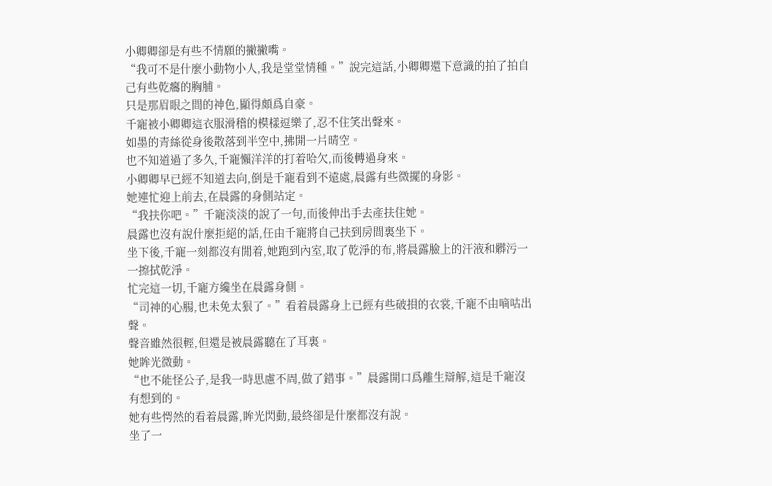小卿卿卻是有些不情願的撇撇嘴。
“我可不是什麼小動物小人,我是堂堂情種。”說完這話,小卿卿還下意識的拍了拍自己有些乾癟的胸脯。
只是那眉眼之間的神色,顯得頗爲自豪。
千寵被小卿卿這衣服滑稽的模樣逗樂了,忍不住笑出聲來。
如墨的青絲從身後散落到半空中,拂開一片晴空。
也不知道過了多久,千寵懶洋洋的打着哈欠,而後轉過身來。
小卿卿早已經不知道去向,倒是千寵看到不遠處,晨露有些微擺的身影。
她連忙迎上前去,在晨露的身側站定。
“我扶你吧。”千寵淡淡的說了一句,而後伸出手去產扶住她。
晨露也沒有說什麼拒絕的話,任由千寵將自己扶到房間裏坐下。
坐下後,千寵一刻都沒有閒着,她跑到內室,取了乾淨的布,將晨露臉上的汗液和髒污一一擦拭乾淨。
忙完這一切,千寵方纔坐在晨露身側。
“司神的心腸,也未免太狠了。”看着晨露身上已經有些破損的衣裳,千寵不由嘀咕出聲。
聲音雖然很輕,但還是被晨露聽在了耳裏。
她眸光微動。
“也不能怪公子,是我一時思慮不周,做了錯事。”晨露開口爲離生辯解,這是千寵沒有想到的。
她有些愕然的看着晨露,眸光閃動,最終卻是什麼都沒有說。
坐了一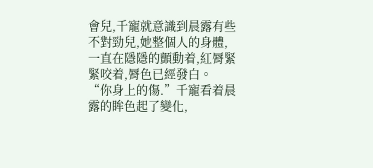會兒,千寵就意識到晨露有些不對勁兒,她整個人的身體,一直在隱隱的顫動着,紅脣緊緊咬着,脣色已經發白。
“你身上的傷.”千寵看着晨露的眸色起了變化,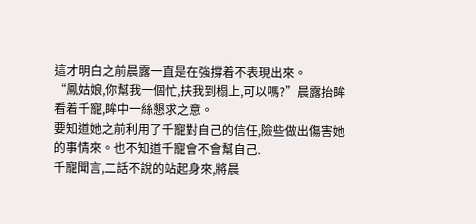這才明白之前晨露一直是在強撐着不表現出來。
“鳳姑娘,你幫我一個忙,扶我到榻上,可以嗎?”晨露抬眸看着千寵,眸中一絲懇求之意。
要知道她之前利用了千寵對自己的信任,險些做出傷害她的事情來。也不知道千寵會不會幫自己.
千寵聞言,二話不說的站起身來,將晨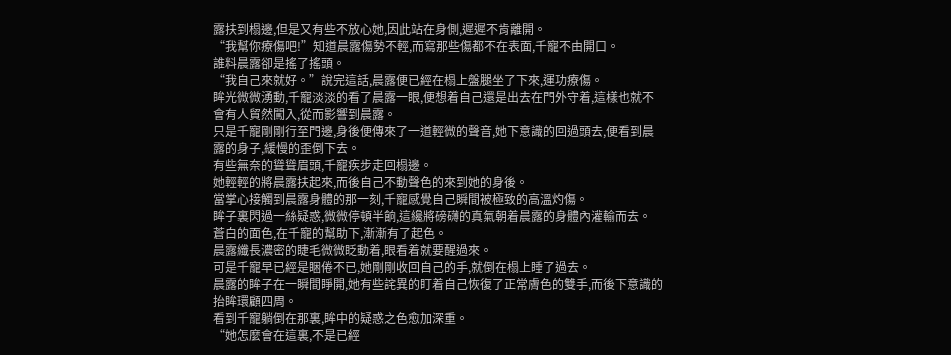露扶到榻邊,但是又有些不放心她,因此站在身側,遲遲不肯離開。
“我幫你療傷吧!”知道晨露傷勢不輕,而寫那些傷都不在表面,千寵不由開口。
誰料晨露卻是搖了搖頭。
“我自己來就好。”說完這話,晨露便已經在榻上盤腿坐了下來,運功療傷。
眸光微微湧動,千寵淡淡的看了晨露一眼,便想着自己還是出去在門外守着,這樣也就不會有人貿然闖入,從而影響到晨露。
只是千寵剛剛行至門邊,身後便傳來了一道輕微的聲音,她下意識的回過頭去,便看到晨露的身子,緩慢的歪倒下去。
有些無奈的聳聳眉頭,千寵疾步走回榻邊。
她輕輕的將晨露扶起來,而後自己不動聲色的來到她的身後。
當掌心接觸到晨露身體的那一刻,千寵感覺自己瞬間被極致的高溫灼傷。
眸子裏閃過一絲疑惑,微微停頓半餉,這纔將磅礴的真氣朝着晨露的身體內灌輸而去。
蒼白的面色,在千寵的幫助下,漸漸有了起色。
晨露纖長濃密的睫毛微微眨動着,眼看着就要醒過來。
可是千寵早已經是睏倦不已,她剛剛收回自己的手,就倒在榻上睡了過去。
晨露的眸子在一瞬間睜開,她有些詫異的盯着自己恢復了正常膚色的雙手,而後下意識的抬眸環顧四周。
看到千寵躺倒在那裏,眸中的疑惑之色愈加深重。
“她怎麼會在這裏,不是已經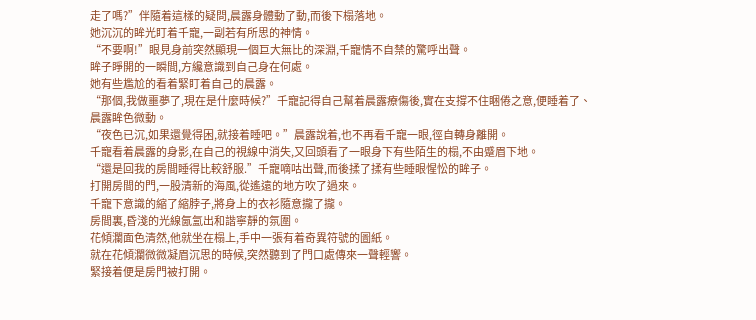走了嗎?”伴隨着這樣的疑問,晨露身體動了動,而後下榻落地。
她沉沉的眸光盯着千寵,一副若有所思的神情。
“不要啊!”眼見身前突然顯現一個巨大無比的深淵,千寵情不自禁的驚呼出聲。
眸子睜開的一瞬間,方纔意識到自己身在何處。
她有些尷尬的看着緊盯着自己的晨露。
“那個,我做噩夢了,現在是什麼時候?”千寵記得自己幫着晨露療傷後,實在支撐不住睏倦之意,便睡着了、
晨露眸色微動。
“夜色已沉,如果還覺得困,就接着睡吧。”晨露說着,也不再看千寵一眼,徑自轉身離開。
千寵看着晨露的身影,在自己的視線中消失,又回頭看了一眼身下有些陌生的榻,不由蹙眉下地。
“還是回我的房間睡得比較舒服.”千寵嘀咕出聲,而後揉了揉有些睡眼惺忪的眸子。
打開房間的門,一股清新的海風,從遙遠的地方吹了過來。
千寵下意識的縮了縮脖子,將身上的衣衫隨意攏了攏。
房間裏,昏淺的光線氤氳出和諧寧靜的氛圍。
花傾瀾面色清然,他就坐在榻上,手中一張有着奇異符號的圖紙。
就在花傾瀾微微凝眉沉思的時候,突然聽到了門口處傳來一聲輕響。
緊接着便是房門被打開。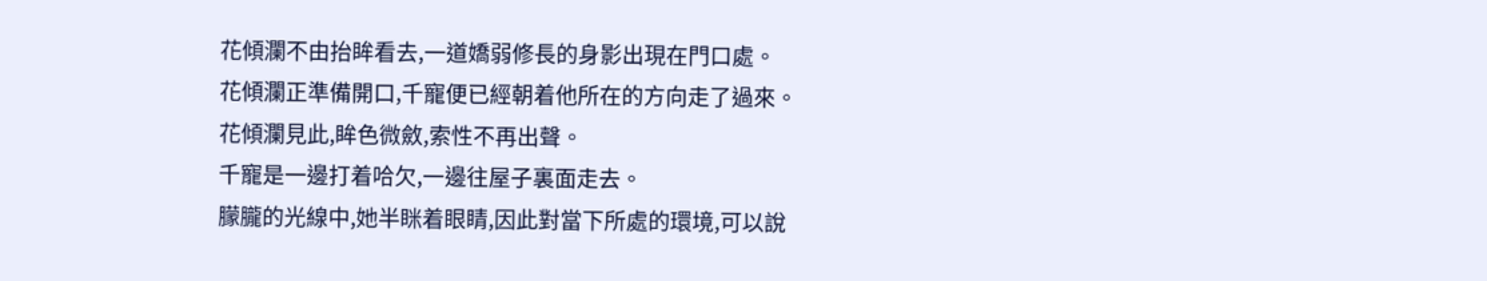花傾瀾不由抬眸看去,一道嬌弱修長的身影出現在門口處。
花傾瀾正準備開口,千寵便已經朝着他所在的方向走了過來。
花傾瀾見此,眸色微斂,索性不再出聲。
千寵是一邊打着哈欠,一邊往屋子裏面走去。
朦朧的光線中,她半眯着眼睛,因此對當下所處的環境,可以說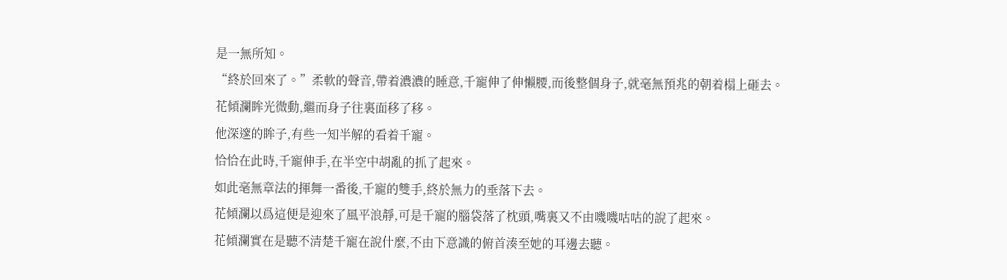是一無所知。
“終於回來了。”柔軟的聲音,帶着濃濃的睡意,千寵伸了伸懶腰,而後整個身子,就毫無預兆的朝着榻上砸去。
花傾瀾眸光微動,繼而身子往裏面移了移。
他深邃的眸子,有些一知半解的看着千寵。
恰恰在此時,千寵伸手,在半空中胡亂的抓了起來。
如此毫無章法的揮舞一番後,千寵的雙手,終於無力的垂落下去。
花傾瀾以爲這便是迎來了風平浪靜,可是千寵的腦袋落了枕頭,嘴裏又不由嘰嘰咕咕的說了起來。
花傾瀾實在是聽不清楚千寵在說什麼,不由下意識的俯首湊至她的耳邊去聽。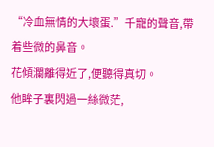“冷血無情的大壞蛋.”千寵的聲音,帶着些微的鼻音。
花傾瀾離得近了,便聽得真切。
他眸子裏閃過一絲微茫,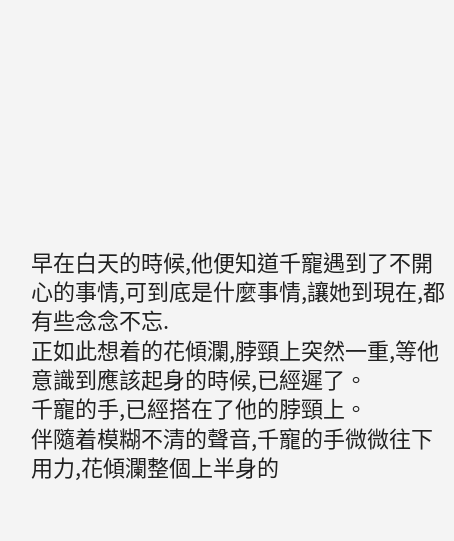早在白天的時候,他便知道千寵遇到了不開心的事情,可到底是什麼事情,讓她到現在,都有些念念不忘.
正如此想着的花傾瀾,脖頸上突然一重,等他意識到應該起身的時候,已經遲了。
千寵的手,已經搭在了他的脖頸上。
伴隨着模糊不清的聲音,千寵的手微微往下用力,花傾瀾整個上半身的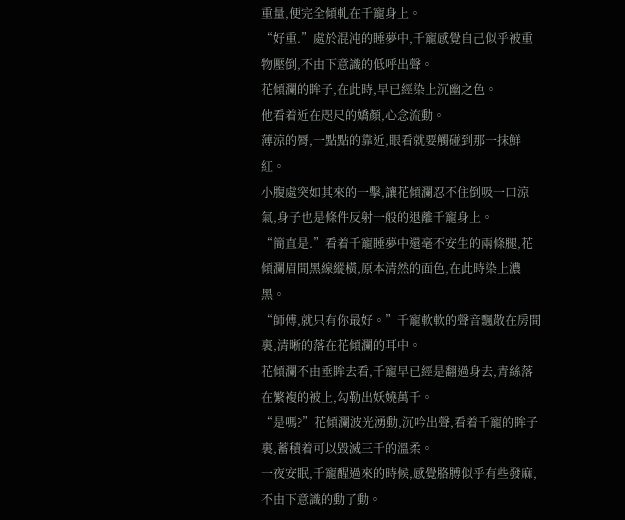重量,便完全傾軋在千寵身上。
“好重.”處於混沌的睡夢中,千寵感覺自己似乎被重物壓倒,不由下意識的低呼出聲。
花傾瀾的眸子,在此時,早已經染上沉幽之色。
他看着近在咫尺的嬌顏,心念流動。
薄涼的脣,一點點的靠近,眼看就要觸碰到那一抹鮮紅。
小腹處突如其來的一擊,讓花傾瀾忍不住倒吸一口涼氣,身子也是條件反射一般的退離千寵身上。
“簡直是.”看着千寵睡夢中還毫不安生的兩條腿,花傾瀾眉間黑線縱橫,原本清然的面色,在此時染上濃黑。
“師傅,就只有你最好。”千寵軟軟的聲音飄散在房間裏,清晰的落在花傾瀾的耳中。
花傾瀾不由垂眸去看,千寵早已經是翻過身去,青絲落在繁複的被上,勾勒出妖嬈萬千。
“是嗎?”花傾瀾波光湧動,沉吟出聲,看着千寵的眸子裏,蓄積着可以毀滅三千的溫柔。
一夜安眠,千寵醒過來的時候,感覺胳膊似乎有些發麻,不由下意識的動了動。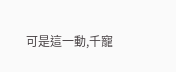可是這一動,千寵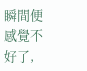瞬間便感覺不好了,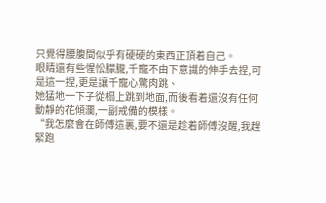只覺得腰腹間似乎有硬硬的東西正頂着自己。
眼睛還有些惺忪朦朧,千寵不由下意識的伸手去捏,可是這一捏,更是讓千寵心驚肉跳、
她猛地一下子從榻上跳到地面,而後看着還沒有任何動靜的花傾瀾,一副戒備的模樣。
“我怎麼會在師傅這裏,要不還是趁着師傅沒醒,我趕緊跑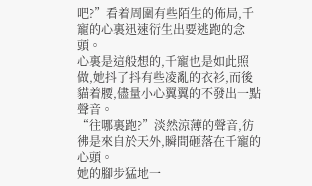吧?”看着周圍有些陌生的佈局,千寵的心裏迅速衍生出要逃跑的念頭。
心裏是這般想的,千寵也是如此照做,她抖了抖有些凌亂的衣衫,而後貓着腰,儘量小心翼翼的不發出一點聲音。
“往哪裏跑?”淡然涼薄的聲音,彷彿是來自於天外,瞬間砸落在千寵的心頭。
她的腳步猛地一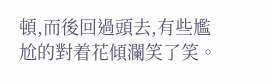頓,而後回過頭去,有些尷尬的對着花傾瀾笑了笑。